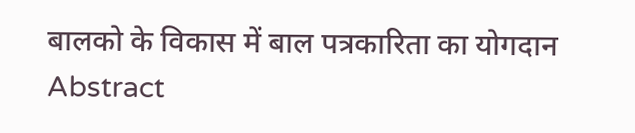बालको के विकास में बाल पत्रकारिता का योगदान
Abstract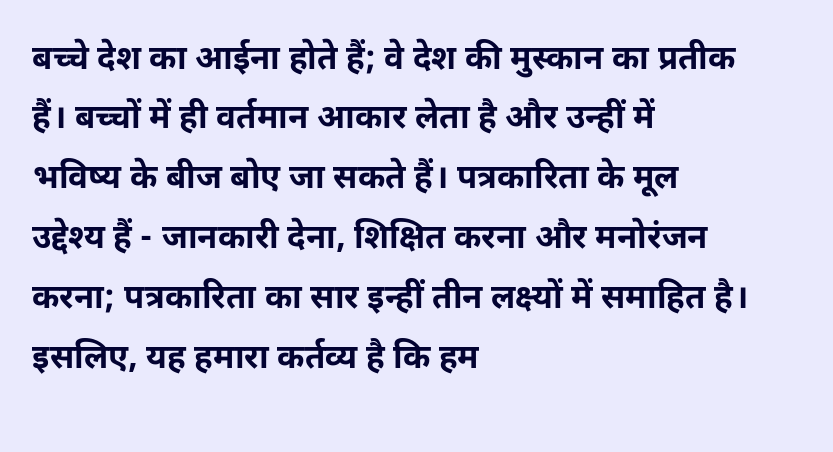बच्चे देश का आईना होते हैं; वे देश की मुस्कान का प्रतीक हैं। बच्चों में ही वर्तमान आकार लेता है और उन्हीं में भविष्य के बीज बोए जा सकते हैं। पत्रकारिता के मूल उद्देश्य हैं - जानकारी देना, शिक्षित करना और मनोरंजन करना; पत्रकारिता का सार इन्हीं तीन लक्ष्यों में समाहित है। इसलिए, यह हमारा कर्तव्य है कि हम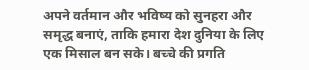अपने वर्तमान और भविष्य को सुनहरा और समृद्ध बनाएं, ताकि हमारा देश दुनिया के लिए एक मिसाल बन सके। बच्चे की प्रगति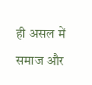ही असल में समाज और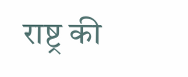राष्ट्र की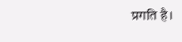प्रगति है।